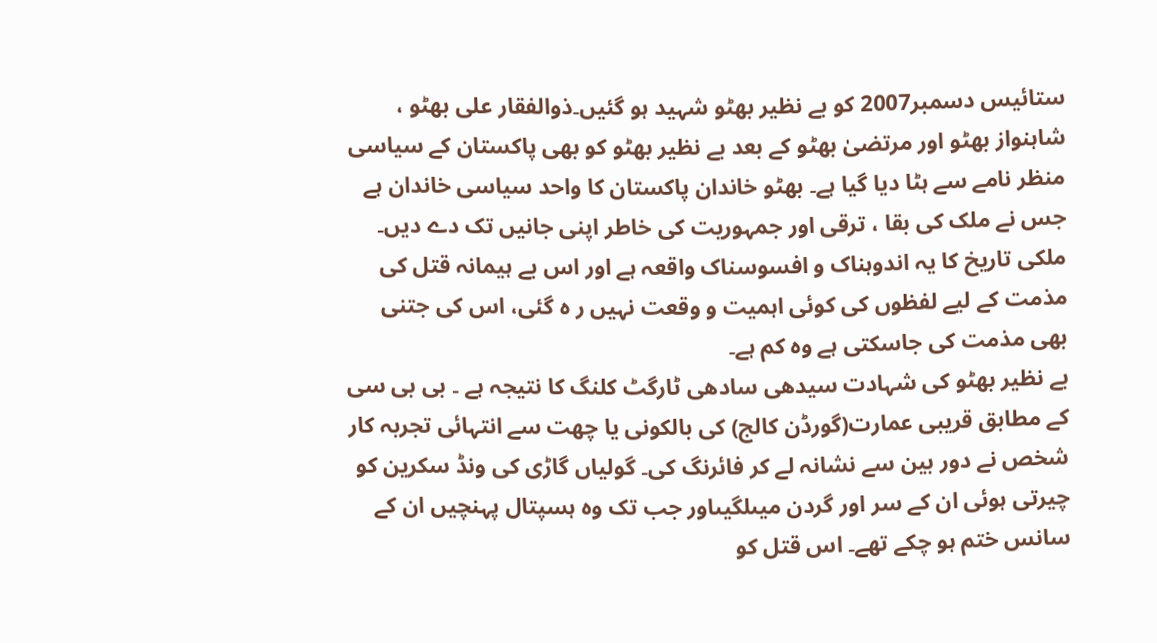ستائیس دسمبر2007 کو بے نظیر بھٹو شہید ہو گئیں۔ذوالفقار علی بھٹو ، شاہنواز بھٹو اور مرتضیٰ بھٹو کے بعد بے نظیر بھٹو کو بھی پاکستان کے سیاسی منظر نامے سے ہٹا دیا گیا ہے۔ بھٹو خاندان پاکستان کا واحد سیاسی خاندان ہے جس نے ملک کی بقا ، ترقی اور جمہوریت کی خاطر اپنی جانیں تک دے دیں۔ ملکی تاریخ کا یہ اندوہناک و افسوسناک واقعہ ہے اور اس بے ہیمانہ قتل کی مذمت کے لیے لفظوں کی کوئی اہمیت و وقعت نہیں ر ہ گئی، اس کی جتنی بھی مذمت کی جاسکتی ہے وہ کم ہے۔
بے نظیر بھٹو کی شہادت سیدھی سادھی ٹارگٹ کلنگ کا نتیجہ ہے ۔ بی بی سی کے مطابق قریبی عمارت(گورڈن کالج) کی بالکونی یا چھت سے انتہائی تجربہ کار شخص نے دور بین سے نشانہ لے کر فائرنگ کی۔ گولیاں گاڑی کی ونڈ سکرین کو چیرتی ہوئی ان کے سر اور گردن میںلگیںاور جب تک وہ ہسپتال پہنچیں ان کے سانس ختم ہو چکے تھے۔ اس قتل کو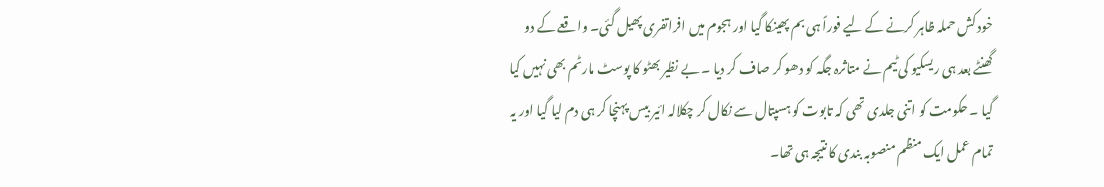خود کش حملہ ظاہر کرنے کے لیے فوراً ہی بم پھینکا گیا اور ہجوم میں افراتفری پھیل گئی۔ واقعے کے دو گھنٹے بعد ہی ریسکیو کی ٹیم نے متاثرہ جگہ کو دھو کر صاف کر دیا ۔ بے نظیر بھٹو کا پوسٹ مارٹم بھی نہیں کیا گیا ۔ حکومت کو اتنی جلدی تھی کہ تابوت کو ہسپتال سے نکال کر چکلالہ ائیر بیس پہنچا کر ہی دم لیا گیا اور یہ تمام عمل ایک منظم منصوبہ بندی کا نتیجہ ہی تھا۔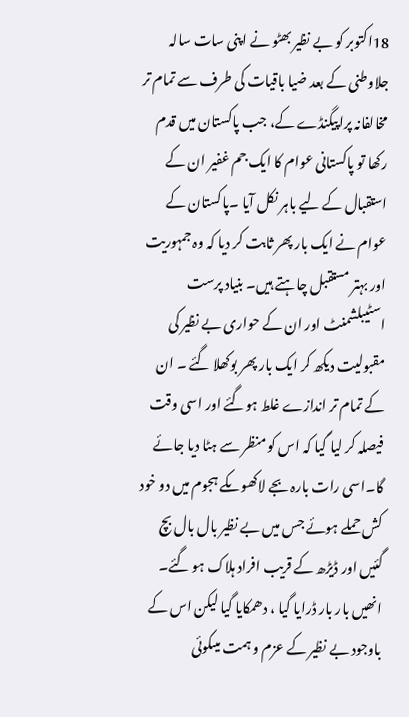18اکتوبر کو بے نظیر بھٹو نے اپنی سات سالہ جلاوطنی کے بعد ضیا باقیات کی طرف سے تمام تر مخالفانہ پراپیگنڈے کے، جب پاکستان میں قدم رکھا تو پاکستانی عوام کا ایک جم غفیر ان کے استقبال کے لیے باہر نکل آیا ۔پاکستان کے عوام نے ایک بار پھر ثابت کر دیا کہ وہ جمہوریت اور بہتر مستقبل چاہتے ہیں۔ بنیاد پرست اسٹیبلشمنٹ اور ان کے حواری بے نظیر کی مقبولیت دیکھ کر ایک بار پھر بوکھلا گئے ۔ ان کے تمام تر اندازے غلط ہوگئے اور اسی وقت فیصلہ کر لیا گیا کہ اس کو منظر سے ہٹا دیا جائے گا۔اسی رات بارہ بجے لاکھوںکے ہجوم میں دو خود کش حملے ہوئے جس میں بے نظیر بال بال بچ گئیں اور ڈیڑھ کے قریب افراد ہلاک ہو گئے۔ انھیں بار بار ڈرایا گیا ، دھمکایا گیا لیکن اس کے باوجود بے نظیر کے عزم و ہمت میںکوئی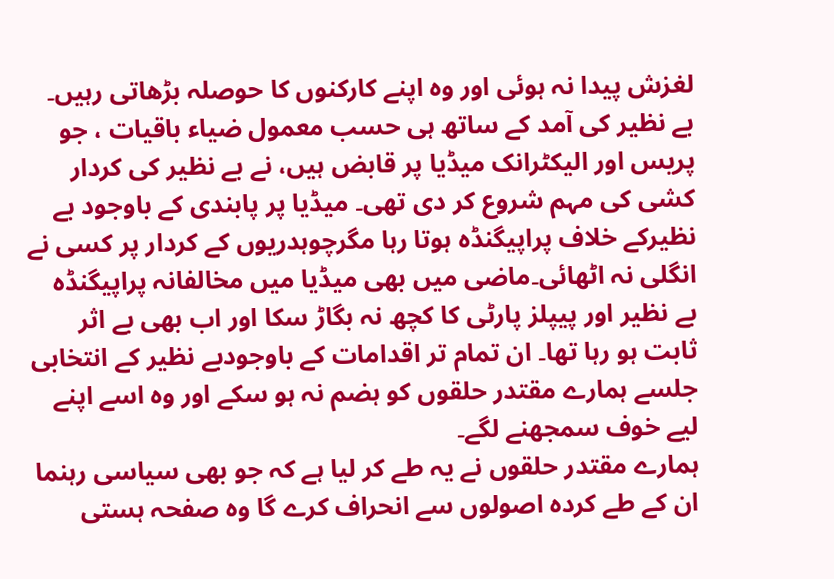لغزش پیدا نہ ہوئی اور وہ اپنے کارکنوں کا حوصلہ بڑھاتی رہیں۔
بے نظیر کی آمد کے ساتھ ہی حسب معمول ضیاء باقیات ، جو پریس اور الیکٹرانک میڈیا پر قابض ہیں، نے بے نظیر کی کردار کشی کی مہم شروع کر دی تھی۔ میڈیا پر پابندی کے باوجود بے نظیرکے خلاف پراپیگنڈہ ہوتا رہا مگرچوہدریوں کے کردار پر کسی نے انگلی نہ اٹھائی۔ماضی میں بھی میڈیا میں مخالفانہ پراپیگنڈہ بے نظیر اور پیپلز پارٹی کا کچھ نہ بگاڑ سکا اور اب بھی بے اثر ثابت ہو رہا تھا۔ ان تمام تر اقدامات کے باوجودبے نظیر کے انتخابی جلسے ہمارے مقتدر حلقوں کو ہضم نہ ہو سکے اور وہ اسے اپنے لیے خوف سمجھنے لگے۔
ہمارے مقتدر حلقوں نے یہ طے کر لیا ہے کہ جو بھی سیاسی رہنما ان کے طے کردہ اصولوں سے انحراف کرے گا وہ صفحہ ہستی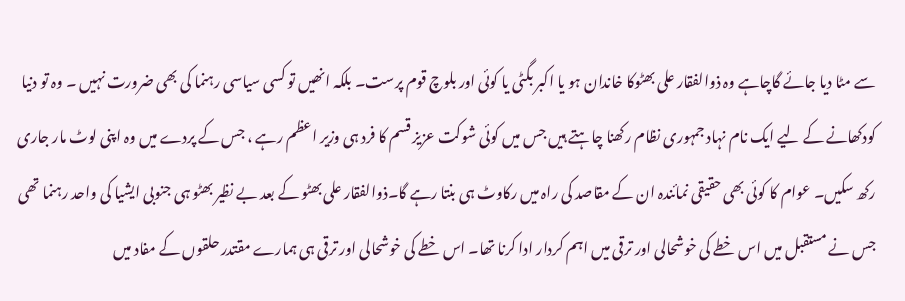سے مٹا دیا جائے گاچاہے وہ ذوالفقار علی بھٹوکا خاندان ہو یا اکبر بگٹی یا کوئی اور بلوچ قوم پرست۔ بلکہ انھیں تو کسی سیاسی رہنما کی بھی ضرورت نہیں ۔ وہ تو دنیا کودکھانے کے لیے ایک نام نہاد جمہوری نظام رکھنا چاہتے ہیں جس میں کوئی شوکت عزیز قسم کا فرد ہی وزیر اعظم رہے ، جس کے پردے میں وہ اپنی لوٹ مار جاری رکھ سکیں۔ عوام کا کوئی بھی حقیقی نمائندہ ان کے مقاصد کی راہ میں رکاوٹ ہی بنتا رہے گا۔ذوالفقار علی بھٹو کے بعد بے نظیر بھٹو ہی جنوبی ایشیا کی واحد رہنما تھی جس نے مستقبل میں اس خطے کی خوشحالی اور ترقی میں اہم کردار ادا کرنا تھا۔ اس خطے کی خوشحالی اور ترقی ہی ہمارے مقتدر حلقوں کے مفاد میں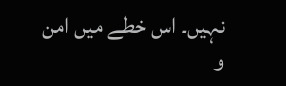نہیں۔ اس خطے میں امن و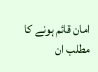امان قائم ہونے کا مطلب ان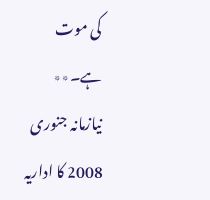کی موت ہے۔٭٭
نیازمانہ جنوری 2008 کا اداریہ